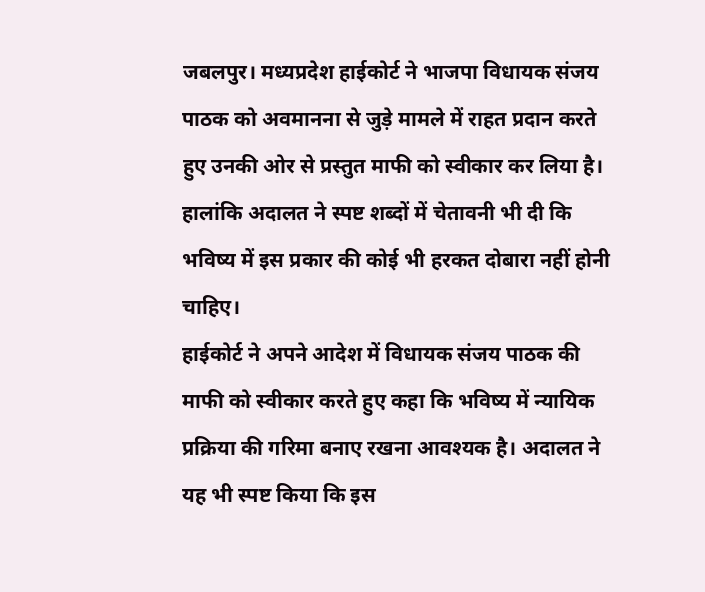जबलपुर। मध्यप्रदेश हाईकोर्ट ने भाजपा विधायक संजय पाठक को अवमानना से जुड़े मामले में राहत प्रदान करते हुए उनकी ओर से प्रस्तुत माफी को स्वीकार कर लिया है। हालांकि अदालत ने स्पष्ट शब्दों में चेतावनी भी दी कि भविष्य में इस प्रकार की कोई भी हरकत दोबारा नहीं होनी चाहिए।
हाईकोर्ट ने अपने आदेश में विधायक संजय पाठक की माफी को स्वीकार करते हुए कहा कि भविष्य में न्यायिक प्रक्रिया की गरिमा बनाए रखना आवश्यक है। अदालत ने यह भी स्पष्ट किया कि इस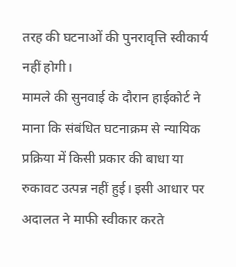तरह की घटनाओं की पुनरावृत्ति स्वीकार्य नहीं होगी।
मामले की सुनवाई के दौरान हाईकोर्ट ने माना कि संबंधित घटनाक्रम से न्यायिक प्रक्रिया में किसी प्रकार की बाधा या रुकावट उत्पन्न नहीं हुई। इसी आधार पर अदालत ने माफी स्वीकार करते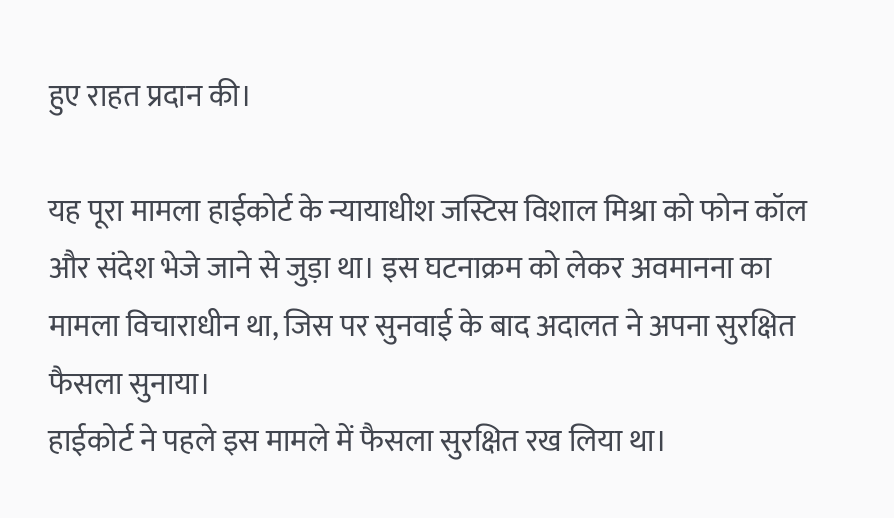हुए राहत प्रदान की।

यह पूरा मामला हाईकोर्ट के न्यायाधीश जस्टिस विशाल मिश्रा को फोन कॉल और संदेश भेजे जाने से जुड़ा था। इस घटनाक्रम को लेकर अवमानना का मामला विचाराधीन था, जिस पर सुनवाई के बाद अदालत ने अपना सुरक्षित फैसला सुनाया।
हाईकोर्ट ने पहले इस मामले में फैसला सुरक्षित रख लिया था।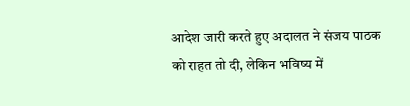आदेश जारी करते हुए अदालत ने संजय पाठक को राहत तो दी, लेकिन भविष्य में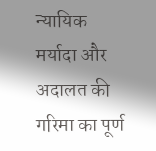न्यायिक मर्यादा और अदालत की गरिमा का पूर्ण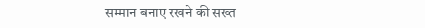सम्मान बनाए रखने की सख्त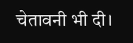चेतावनी भी दी।